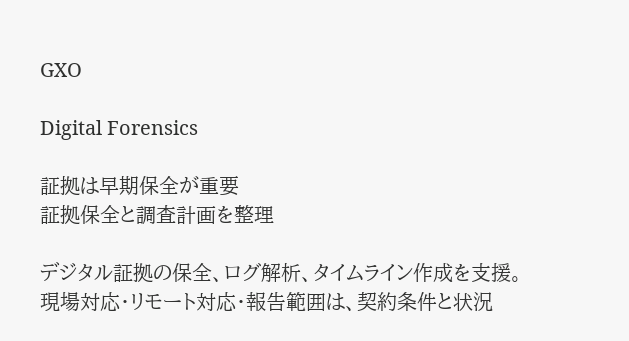GXO

Digital Forensics

証拠は早期保全が重要
証拠保全と調査計画を整理

デジタル証拠の保全、ログ解析、タイムライン作成を支援。
現場対応・リモート対応・報告範囲は、契約条件と状況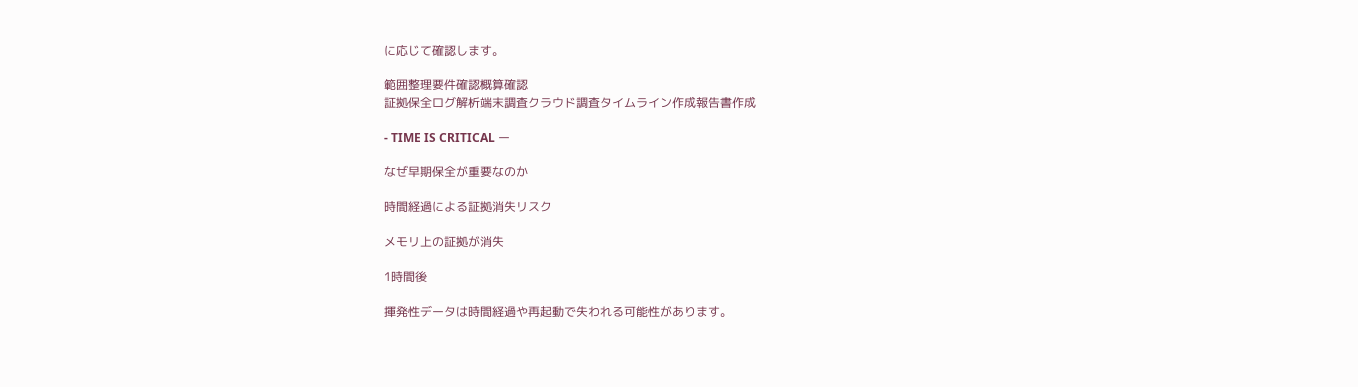に応じて確認します。

範囲整理要件確認概算確認
証拠保全ログ解析端末調査クラウド調査タイムライン作成報告書作成

- TIME IS CRITICAL ー

なぜ早期保全が重要なのか

時間経過による証拠消失リスク

メモリ上の証拠が消失

1時間後

揮発性データは時間経過や再起動で失われる可能性があります。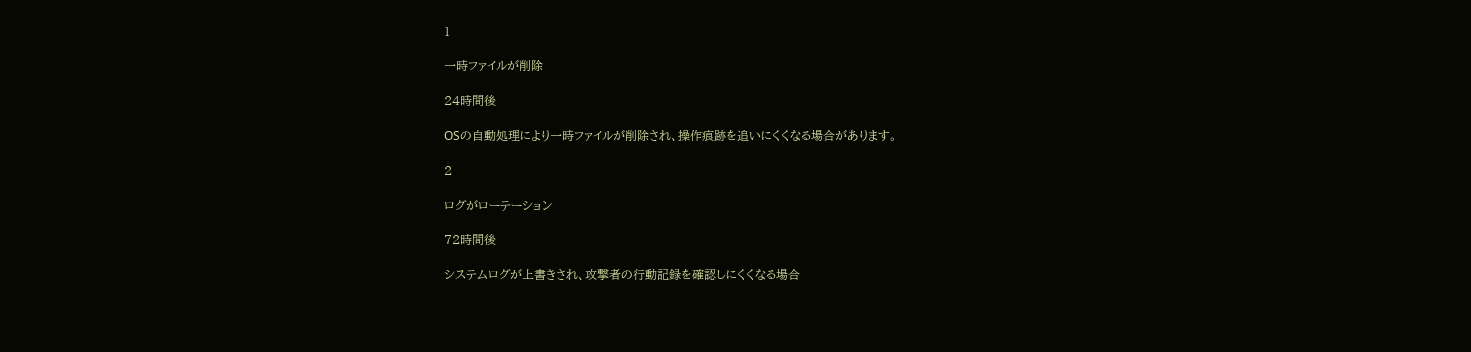1

一時ファイルが削除

24時間後

OSの自動処理により一時ファイルが削除され、操作痕跡を追いにくくなる場合があります。

2

ログがローテーション

72時間後

システムログが上書きされ、攻撃者の行動記録を確認しにくくなる場合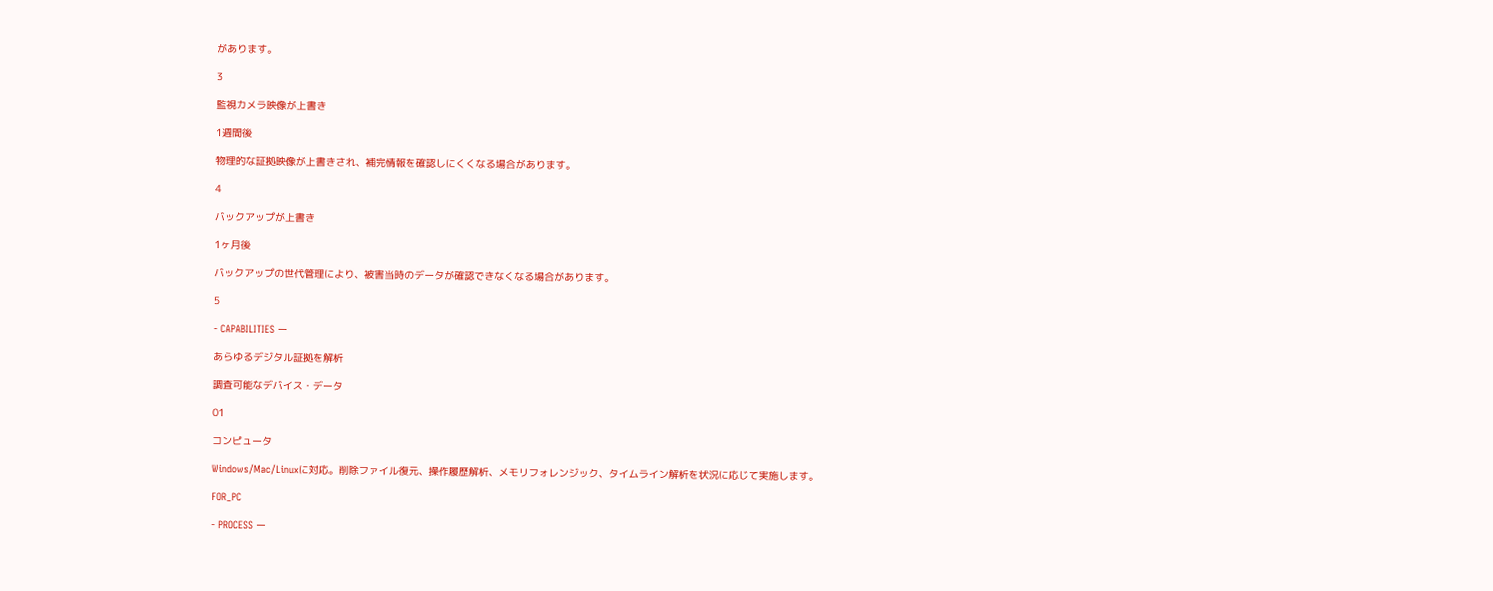があります。

3

監視カメラ映像が上書き

1週間後

物理的な証拠映像が上書きされ、補完情報を確認しにくくなる場合があります。

4

バックアップが上書き

1ヶ月後

バックアップの世代管理により、被害当時のデータが確認できなくなる場合があります。

5

- CAPABILITIES ー

あらゆるデジタル証拠を解析

調査可能なデバイス・データ

01

コンピュータ

Windows/Mac/Linuxに対応。削除ファイル復元、操作履歴解析、メモリフォレンジック、タイムライン解析を状況に応じて実施します。

FOR_PC

- PROCESS ー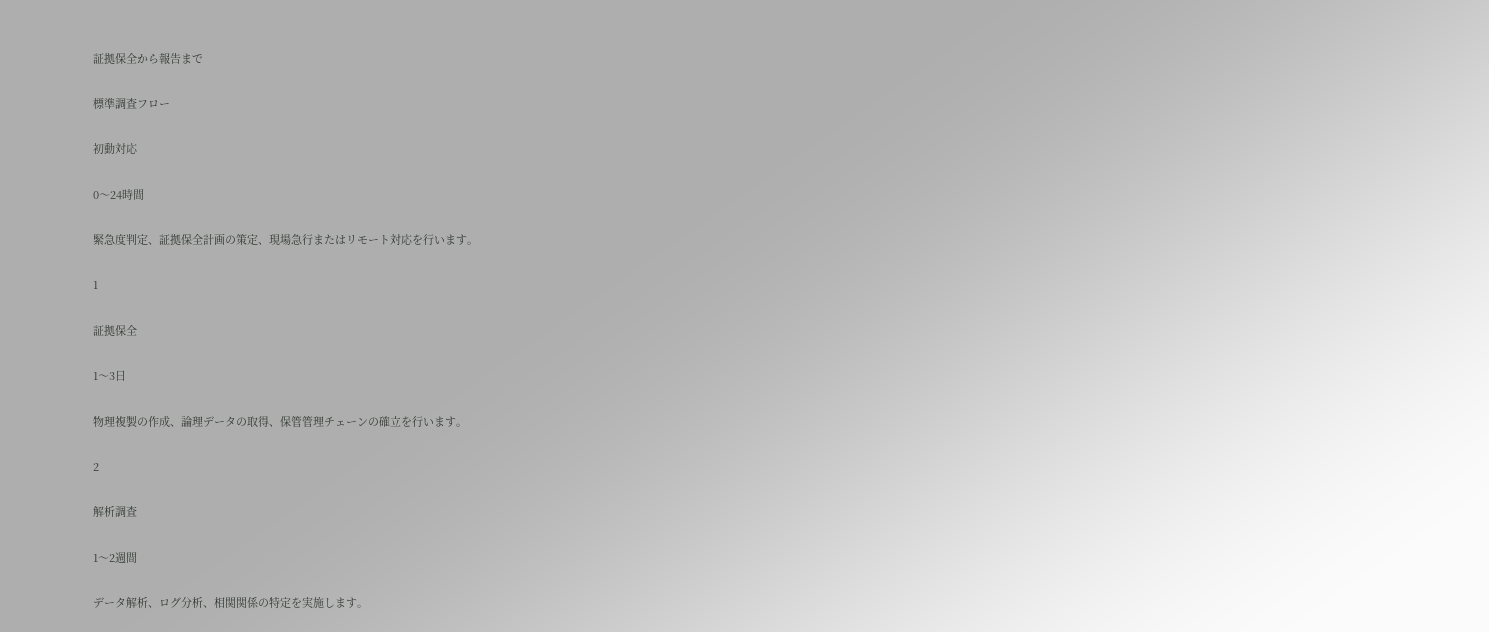証拠保全から報告まで

標準調査フロー

初動対応

0〜24時間

緊急度判定、証拠保全計画の策定、現場急行またはリモート対応を行います。

1

証拠保全

1〜3日

物理複製の作成、論理データの取得、保管管理チェーンの確立を行います。

2

解析調査

1〜2週間

データ解析、ログ分析、相関関係の特定を実施します。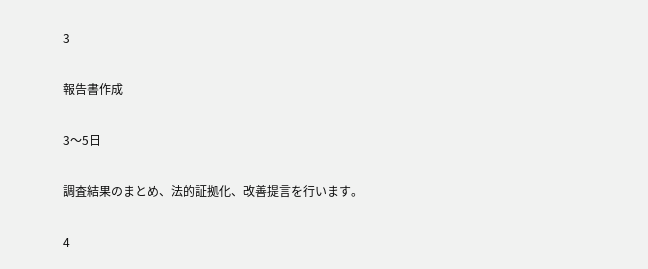3

報告書作成

3〜5日

調査結果のまとめ、法的証拠化、改善提言を行います。

4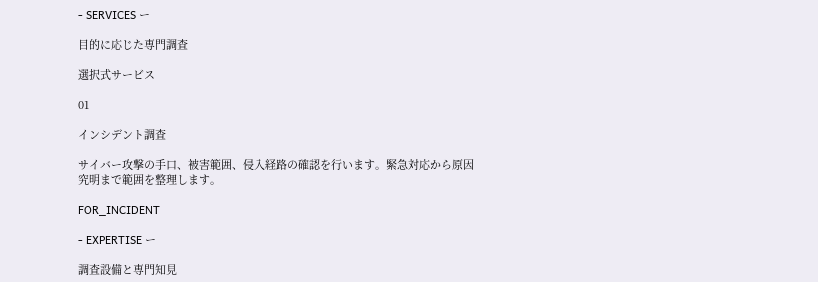- SERVICES ー

目的に応じた専門調査

選択式サービス

01

インシデント調査

サイバー攻撃の手口、被害範囲、侵入経路の確認を行います。緊急対応から原因究明まで範囲を整理します。

FOR_INCIDENT

- EXPERTISE ー

調査設備と専門知見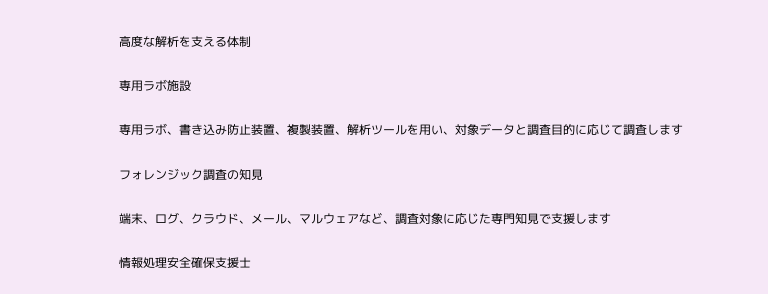高度な解析を支える体制

専用ラボ施設

専用ラボ、書き込み防止装置、複製装置、解析ツールを用い、対象データと調査目的に応じて調査します

フォレンジック調査の知見

端末、ログ、クラウド、メール、マルウェアなど、調査対象に応じた専門知見で支援します

情報処理安全確保支援士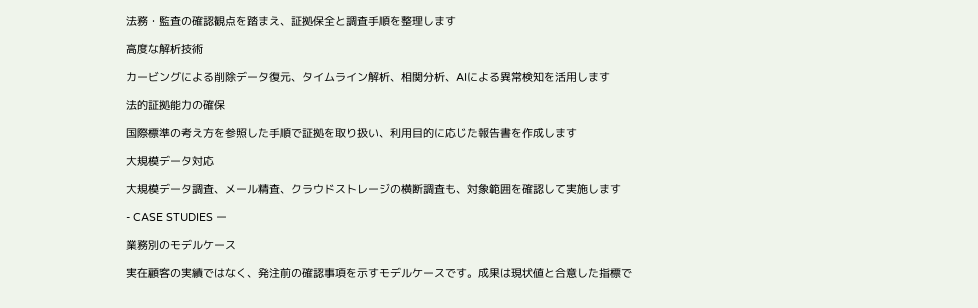法務・監査の確認観点を踏まえ、証拠保全と調査手順を整理します

高度な解析技術

カービングによる削除データ復元、タイムライン解析、相関分析、AIによる異常検知を活用します

法的証拠能力の確保

国際標準の考え方を参照した手順で証拠を取り扱い、利用目的に応じた報告書を作成します

大規模データ対応

大規模データ調査、メール精査、クラウドストレージの横断調査も、対象範囲を確認して実施します

- CASE STUDIES ー

業務別のモデルケース

実在顧客の実績ではなく、発注前の確認事項を示すモデルケースです。成果は現状値と合意した指標で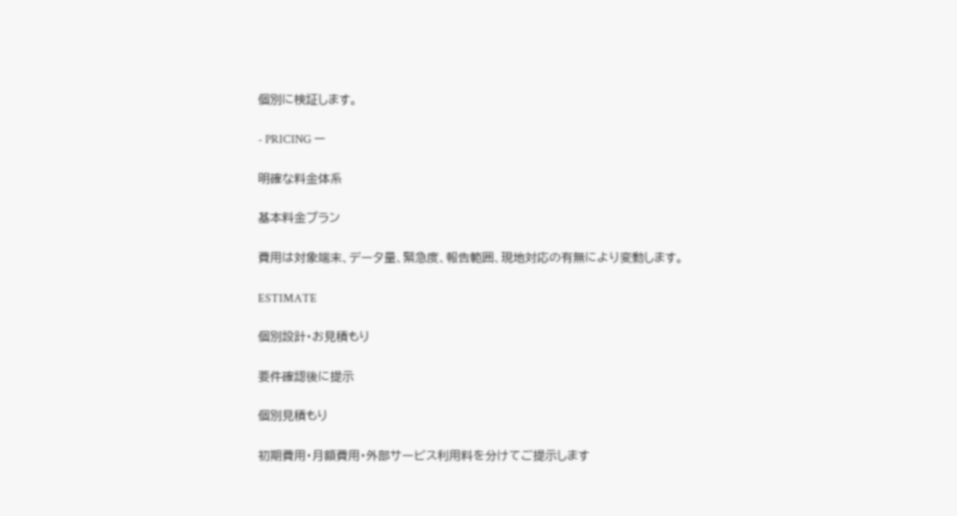個別に検証します。

- PRICING ー

明確な料金体系

基本料金プラン

費用は対象端末、データ量、緊急度、報告範囲、現地対応の有無により変動します。

ESTIMATE

個別設計・お見積もり

要件確認後に提示

個別見積もり

初期費用・月額費用・外部サービス利用料を分けてご提示します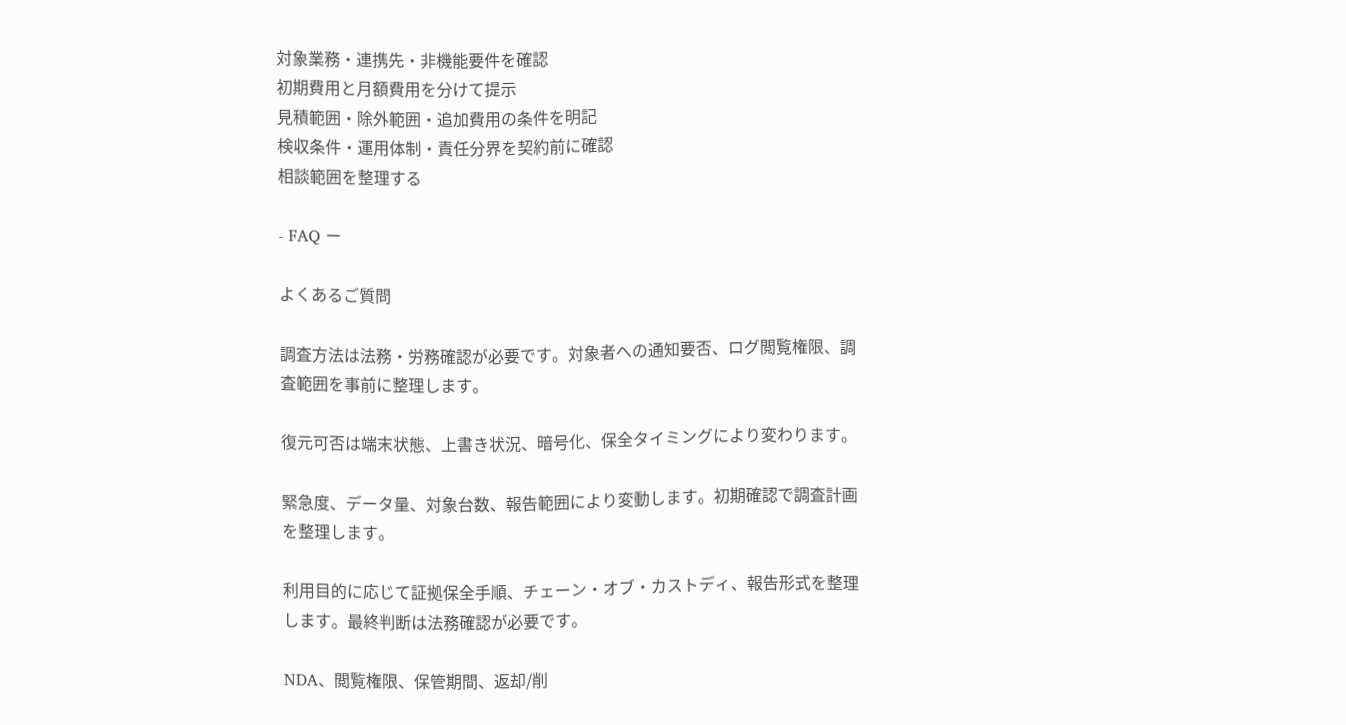対象業務・連携先・非機能要件を確認
初期費用と月額費用を分けて提示
見積範囲・除外範囲・追加費用の条件を明記
検収条件・運用体制・責任分界を契約前に確認
相談範囲を整理する

- FAQ ー

よくあるご質問

調査方法は法務・労務確認が必要です。対象者への通知要否、ログ閲覧権限、調査範囲を事前に整理します。

復元可否は端末状態、上書き状況、暗号化、保全タイミングにより変わります。

緊急度、データ量、対象台数、報告範囲により変動します。初期確認で調査計画を整理します。

利用目的に応じて証拠保全手順、チェーン・オブ・カストディ、報告形式を整理します。最終判断は法務確認が必要です。

NDA、閲覧権限、保管期間、返却/削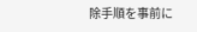除手順を事前に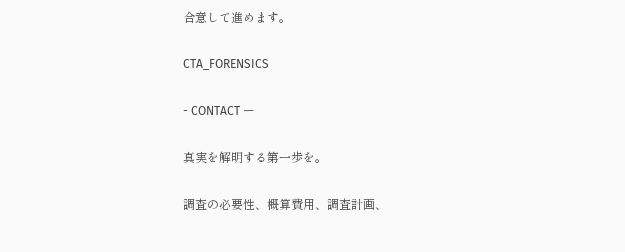合意して進めます。

CTA_FORENSICS

- CONTACT ー

真実を解明する第一歩を。

調査の必要性、概算費用、調査計画、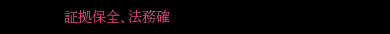証拠保全、法務確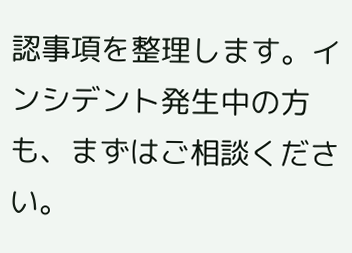認事項を整理します。インシデント発生中の方も、まずはご相談ください。